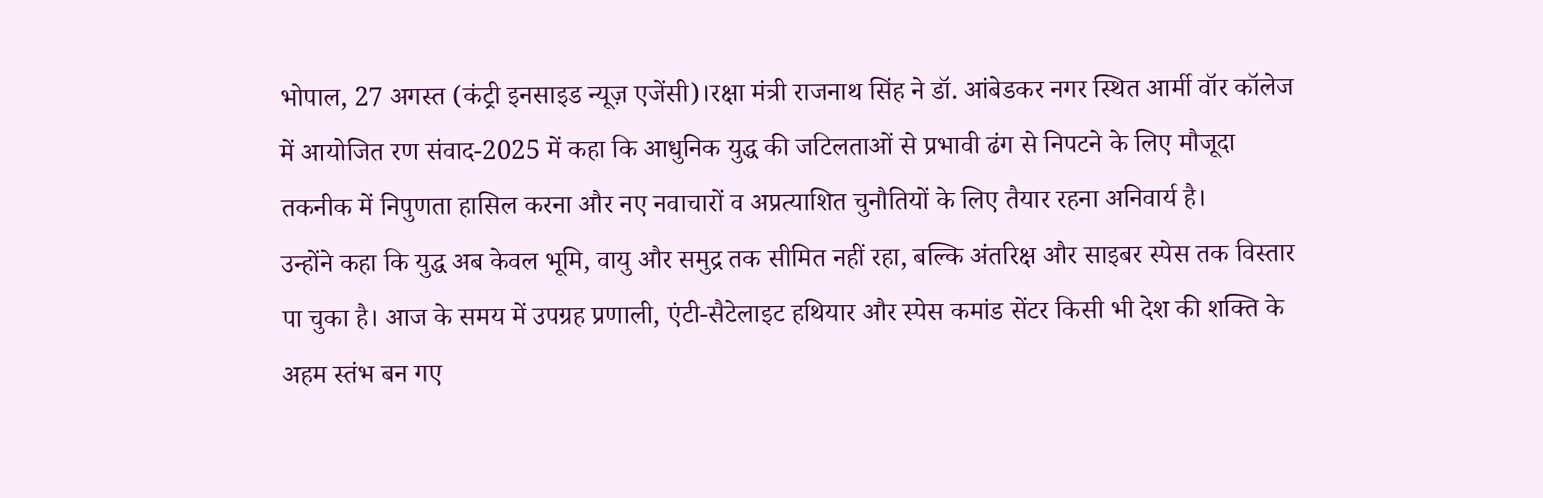भोपाल, 27 अगस्त (कंट्री इनसाइड न्यूज़ एजेंसी)।रक्षा मंत्री राजनाथ सिंह ने डॉ. आंबेडकर नगर स्थित आर्मी वॉर कॉलेज में आयोजित रण संवाद-2025 में कहा कि आधुनिक युद्ध की जटिलताओं से प्रभावी ढंग से निपटने के लिए मौजूदा तकनीक में निपुणता हासिल करना और नए नवाचारों व अप्रत्याशित चुनौतियों के लिए तैयार रहना अनिवार्य है।
उन्होंने कहा कि युद्ध अब केवल भूमि, वायु और समुद्र तक सीमित नहीं रहा, बल्कि अंतरिक्ष और साइबर स्पेस तक विस्तार पा चुका है। आज के समय में उपग्रह प्रणाली, एंटी-सैटेलाइट हथियार और स्पेस कमांड सेंटर किसी भी देश की शक्ति के अहम स्तंभ बन गए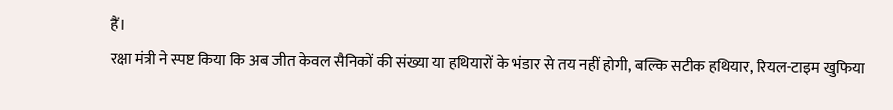हैं।
रक्षा मंत्री ने स्पष्ट किया कि अब जीत केवल सैनिकों की संख्या या हथियारों के भंडार से तय नहीं होगी, बल्कि सटीक हथियार, रियल-टाइम खुफिया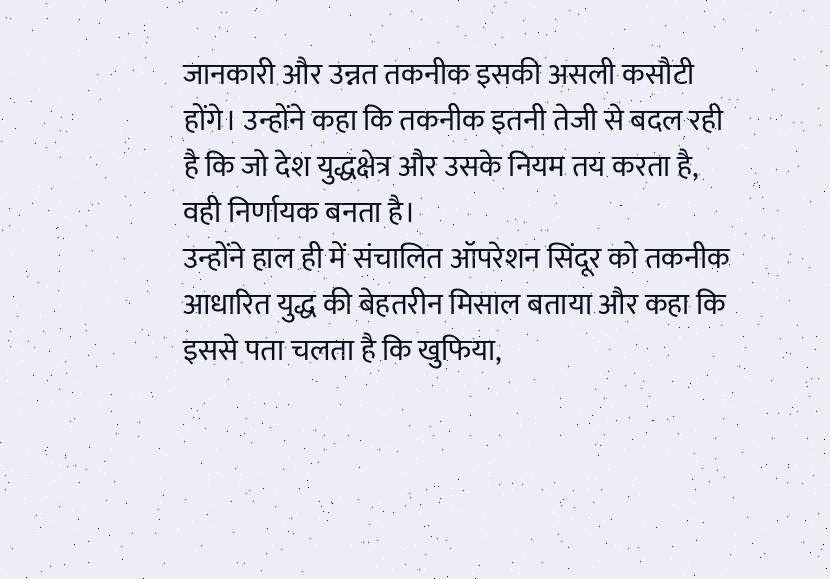जानकारी और उन्नत तकनीक इसकी असली कसौटी होंगे। उन्होंने कहा कि तकनीक इतनी तेजी से बदल रही है कि जो देश युद्धक्षेत्र और उसके नियम तय करता है, वही निर्णायक बनता है।
उन्होंने हाल ही में संचालित ऑपरेशन सिंदूर को तकनीक आधारित युद्ध की बेहतरीन मिसाल बताया और कहा कि इससे पता चलता है कि खुफिया,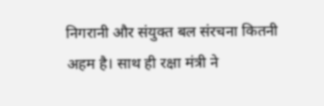निगरानी और संयुक्त बल संरचना कितनी अहम है। साथ ही रक्षा मंत्री ने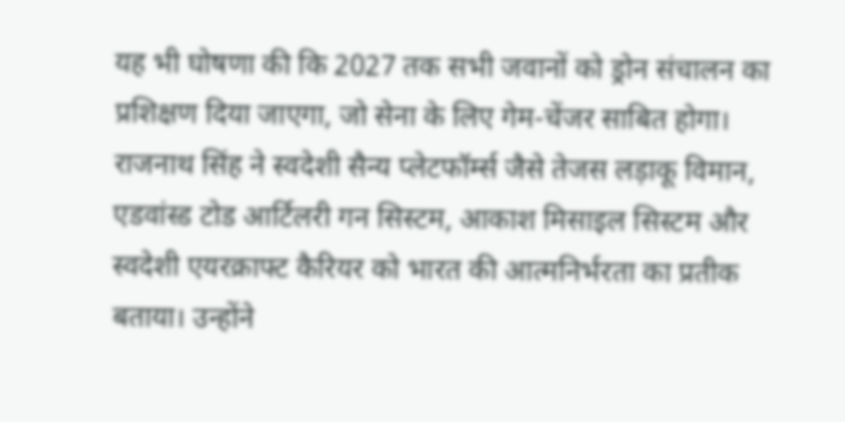यह भी घोषणा की कि 2027 तक सभी जवानों को ड्रोन संचालन का प्रशिक्षण दिया जाएगा, जो सेना के लिए गेम-चेंजर साबित होगा।
राजनाथ सिंह ने स्वदेशी सैन्य प्लेटफॉर्म्स जैसे तेजस लड़ाकू विमान, एडवांस्ड टोड आर्टिलरी गन सिस्टम, आकाश मिसाइल सिस्टम और स्वदेशी एयरक्राफ्ट कैरियर को भारत की आत्मनिर्भरता का प्रतीक बताया। उन्होंने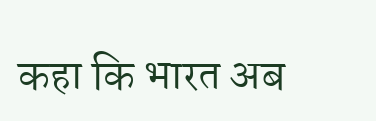कहा कि भारत अब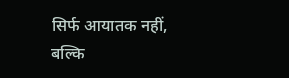सिर्फ आयातक नहीं, बल्कि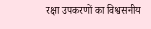रक्षा उपकरणों का विश्वसनीय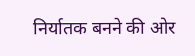निर्यातक बनने की ओर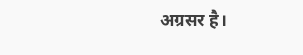अग्रसर है।